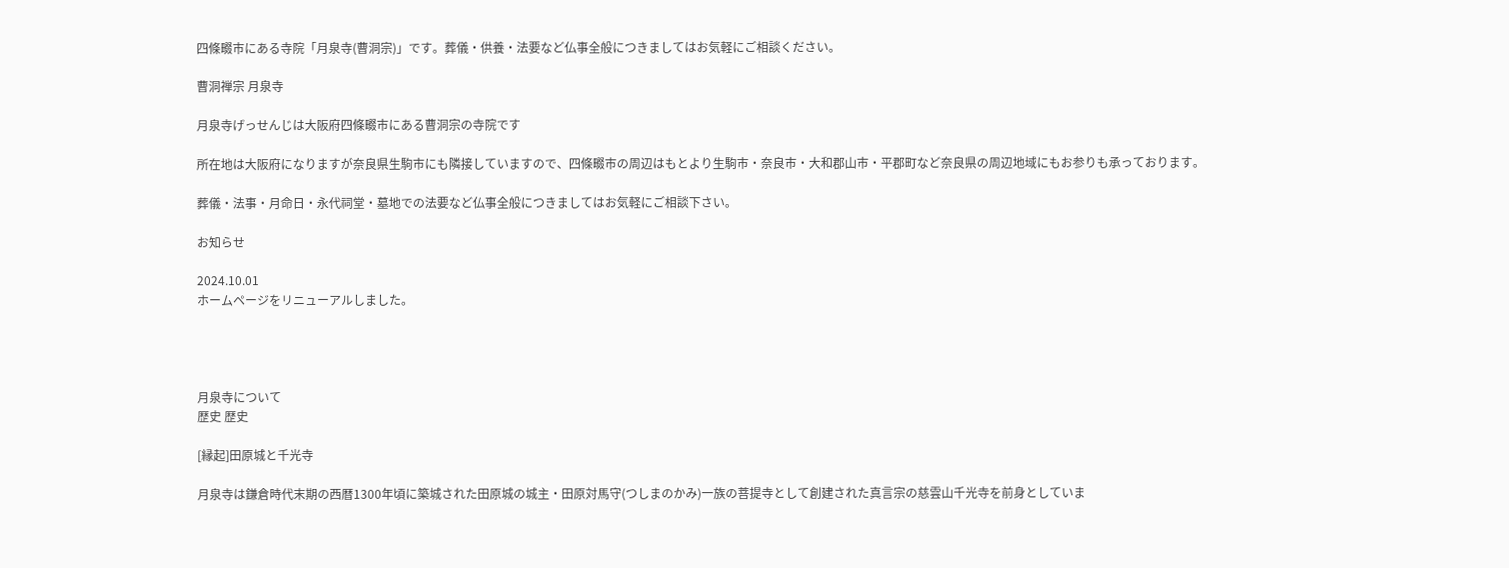四條畷市にある寺院「月泉寺(曹洞宗)」です。葬儀・供養・法要など仏事全般につきましてはお気軽にご相談ください。

曹洞禅宗 月泉寺

月泉寺げっせんじは大阪府四條畷市にある曹洞宗の寺院です

所在地は大阪府になりますが奈良県生駒市にも隣接していますので、四條畷市の周辺はもとより生駒市・奈良市・大和郡山市・平郡町など奈良県の周辺地域にもお参りも承っております。

葬儀・法事・月命日・永代祠堂・墓地での法要など仏事全般につきましてはお気軽にご相談下さい。

お知らせ

2024.10.01
ホームページをリニューアルしました。




月泉寺について
歴史 歴史

[縁起]田原城と千光寺

月泉寺は鎌倉時代末期の西暦1300年頃に築城された田原城の城主・田原対馬守(つしまのかみ)一族の菩提寺として創建された真言宗の慈雲山千光寺を前身としていま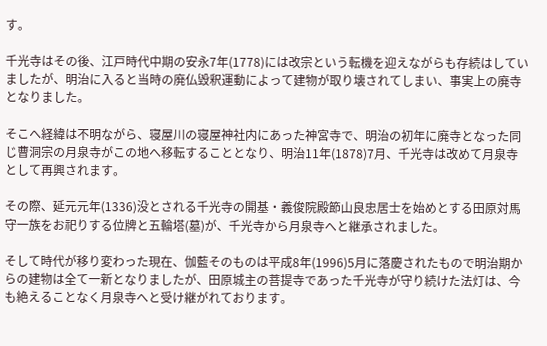す。

千光寺はその後、江戸時代中期の安永7年(1778)には改宗という転機を迎えながらも存続はしていましたが、明治に入ると当時の廃仏毀釈運動によって建物が取り壊されてしまい、事実上の廃寺となりました。

そこへ経緯は不明ながら、寝屋川の寝屋神社内にあった神宮寺で、明治の初年に廃寺となった同じ曹洞宗の月泉寺がこの地へ移転することとなり、明治11年(1878)7月、千光寺は改めて月泉寺として再興されます。

その際、延元元年(1336)没とされる千光寺の開基・義俊院殿節山良忠居士を始めとする田原対馬守一族をお祀りする位牌と五輪塔(墓)が、千光寺から月泉寺へと継承されました。

そして時代が移り変わった現在、伽藍そのものは平成8年(1996)5月に落慶されたもので明治期からの建物は全て一新となりましたが、田原城主の菩提寺であった千光寺が守り続けた法灯は、今も絶えることなく月泉寺へと受け継がれております。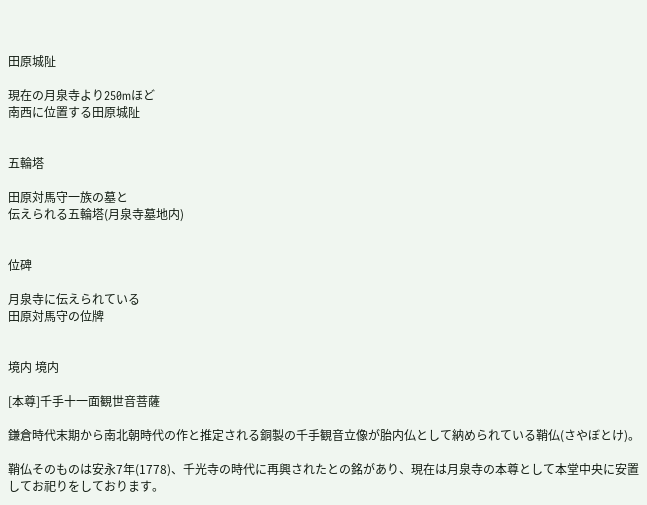田原城阯

現在の月泉寺より250mほど
南西に位置する田原城阯


五輪塔

田原対馬守一族の墓と
伝えられる五輪塔(月泉寺墓地内)


位碑

月泉寺に伝えられている
田原対馬守の位牌


境内 境内

[本尊]千手十一面観世音菩薩

鎌倉時代末期から南北朝時代の作と推定される銅製の千手観音立像が胎内仏として納められている鞘仏(さやぼとけ)。

鞘仏そのものは安永7年(1778)、千光寺の時代に再興されたとの銘があり、現在は月泉寺の本尊として本堂中央に安置してお祀りをしております。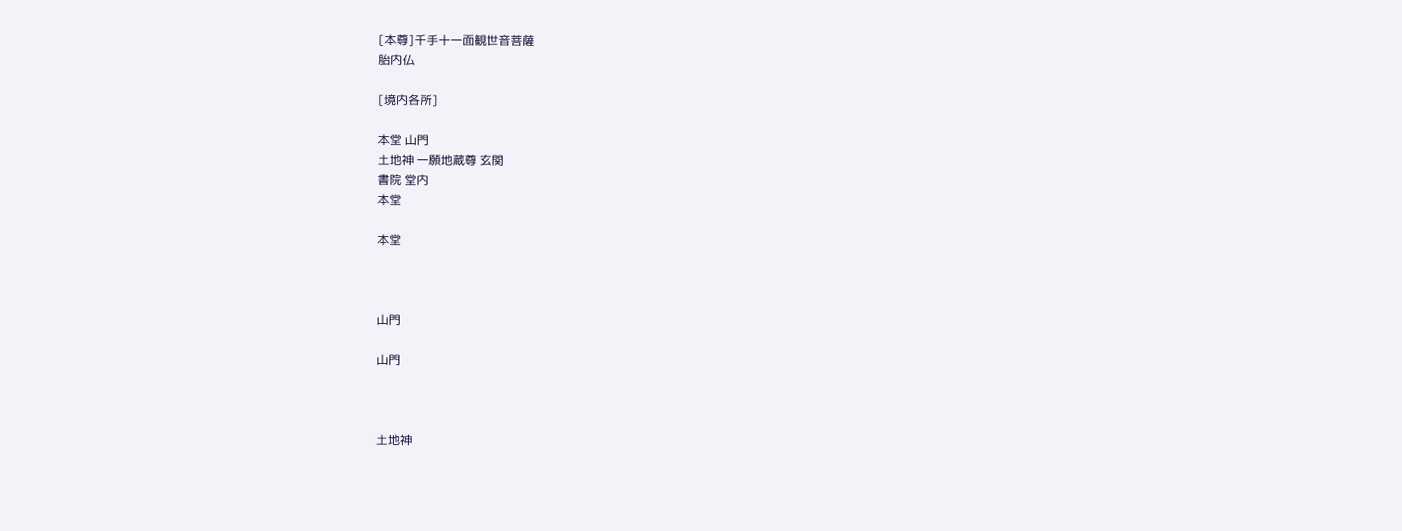[本尊]千手十一面観世音菩薩
胎内仏

[境内各所]

本堂 山門
土地神 一願地蔵尊 玄関
書院 堂内
本堂

本堂



山門

山門



土地神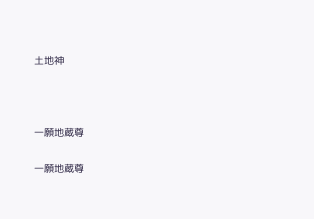土地神



一願地蔵尊

一願地蔵尊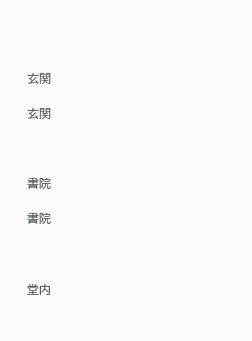玄関

玄関



書院

書院



堂内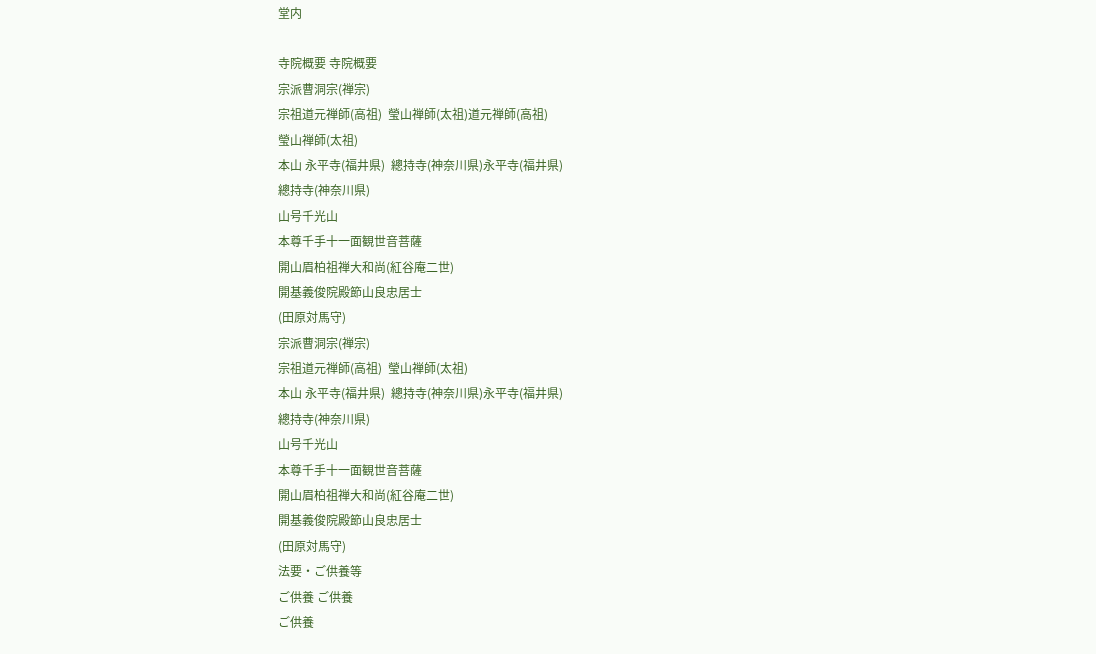堂内

寺院概要 寺院概要
宗派曹洞宗(禅宗)
宗祖道元禅師(高祖)  瑩山禅師(太祖)道元禅師(高祖)
瑩山禅師(太祖)
本山 永平寺(福井県)  總持寺(神奈川県)永平寺(福井県)
總持寺(神奈川県)
山号千光山
本尊千手十一面観世音菩薩
開山眉柏祖禅大和尚(紅谷庵二世)
開基義俊院殿節山良忠居士
(田原対馬守)
宗派曹洞宗(禅宗)
宗祖道元禅師(高祖)  瑩山禅師(太祖)
本山 永平寺(福井県)  總持寺(神奈川県)永平寺(福井県)
總持寺(神奈川県)
山号千光山
本尊千手十一面観世音菩薩
開山眉柏祖禅大和尚(紅谷庵二世)
開基義俊院殿節山良忠居士
(田原対馬守)
法要・ご供養等
ご供養 ご供養
ご供養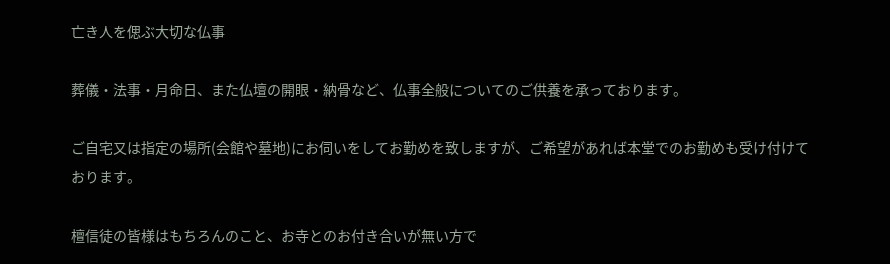亡き人を偲ぶ大切な仏事

葬儀・法事・月命日、また仏壇の開眼・納骨など、仏事全般についてのご供養を承っております。

ご自宅又は指定の場所(会館や墓地)にお伺いをしてお勤めを致しますが、ご希望があれば本堂でのお勤めも受け付けております。

檀信徒の皆様はもちろんのこと、お寺とのお付き合いが無い方で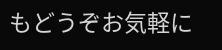もどうぞお気軽に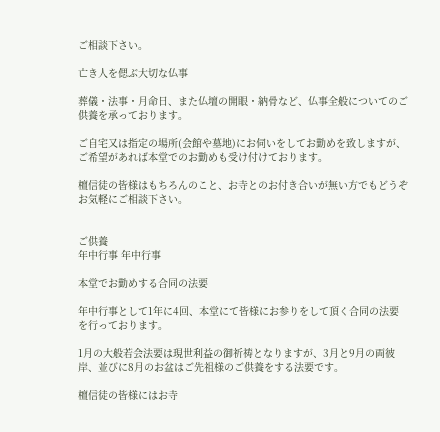ご相談下さい。

亡き人を偲ぶ大切な仏事

葬儀・法事・月命日、また仏壇の開眼・納骨など、仏事全般についてのご供養を承っております。

ご自宅又は指定の場所(会館や墓地)にお伺いをしてお勤めを致しますが、ご希望があれば本堂でのお勤めも受け付けております。

檀信徒の皆様はもちろんのこと、お寺とのお付き合いが無い方でもどうぞお気軽にご相談下さい。


ご供養
年中行事 年中行事

本堂でお勤めする合同の法要

年中行事として1年に4回、本堂にて皆様にお参りをして頂く合同の法要を行っております。

1月の大般若会法要は現世利益の御祈祷となりますが、3月と9月の両彼岸、並びに8月のお盆はご先祖様のご供養をする法要です。

檀信徒の皆様にはお寺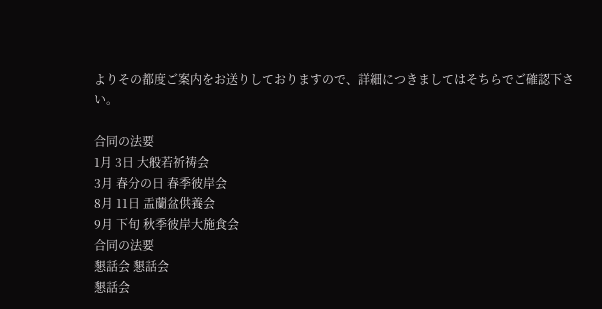よりその都度ご案内をお送りしておりますので、詳細につきましてはそちらでご確認下さい。

合同の法要
1月 3日 大般若祈祷会
3月 春分の日 春季彼岸会
8月 11日 盂蘭盆供養会
9月 下旬 秋季彼岸大施食会
合同の法要
懇話会 懇話会
懇話会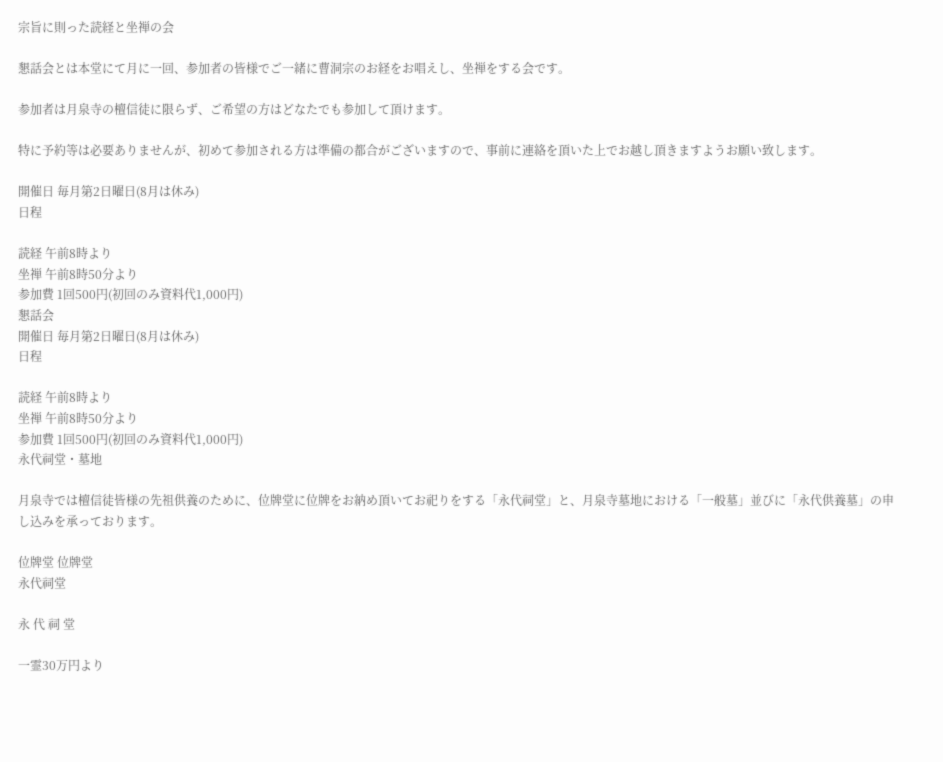宗旨に則った読経と坐禅の会

懇話会とは本堂にて月に一回、参加者の皆様でご一緒に曹洞宗のお経をお唱えし、坐禅をする会です。

参加者は月泉寺の檀信徒に限らず、ご希望の方はどなたでも参加して頂けます。

特に予約等は必要ありませんが、初めて参加される方は準備の都合がございますので、事前に連絡を頂いた上でお越し頂きますようお願い致します。

開催日 毎月第2日曜日(8月は休み)
日程

読経 午前8時より
坐禅 午前8時50分より
参加費 1回500円(初回のみ資料代1,000円)
懇話会
開催日 毎月第2日曜日(8月は休み)
日程

読経 午前8時より
坐禅 午前8時50分より
参加費 1回500円(初回のみ資料代1,000円)
永代祠堂・墓地

月泉寺では檀信徒皆様の先祖供養のために、位牌堂に位牌をお納め頂いてお祀りをする「永代祠堂」と、月泉寺墓地における「一般墓」並びに「永代供養墓」の申し込みを承っております。

位牌堂 位牌堂
永代祠堂

永 代 祠 堂

一霊30万円より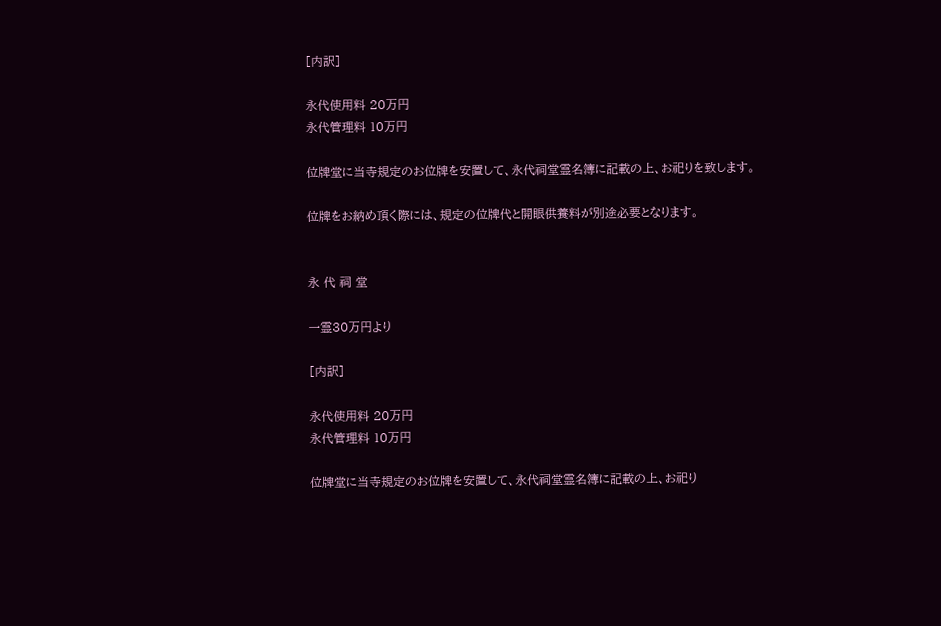[内訳]

永代使用料 20万円
永代管理料 10万円

位牌堂に当寺規定のお位牌を安置して、永代祠堂霊名簿に記載の上、お祀りを致します。

位牌をお納め頂く際には、規定の位牌代と開眼供養料が別途必要となります。


永 代 祠 堂

一霊30万円より

[内訳]

永代使用料 20万円
永代管理料 10万円

位牌堂に当寺規定のお位牌を安置して、永代祠堂霊名簿に記載の上、お祀り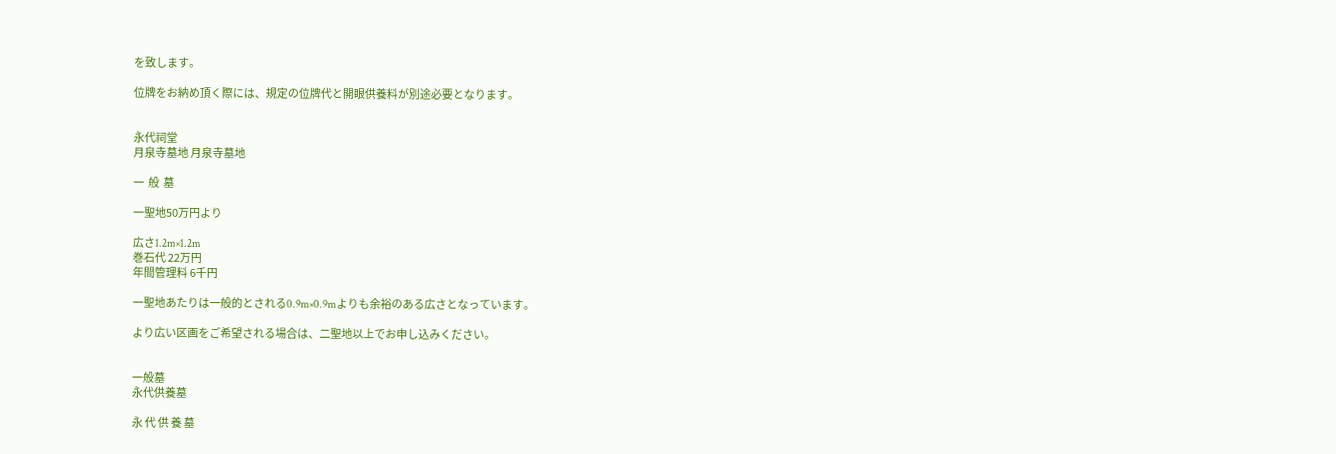を致します。

位牌をお納め頂く際には、規定の位牌代と開眼供養料が別途必要となります。


永代祠堂
月泉寺墓地 月泉寺墓地

一  般  墓

一聖地50万円より

広さ1.2m×1.2m
巻石代 22万円
年間管理料 6千円

一聖地あたりは一般的とされる0.9m×0.9mよりも余裕のある広さとなっています。

より広い区画をご希望される場合は、二聖地以上でお申し込みください。


一般墓
永代供養墓

永 代 供 養 墓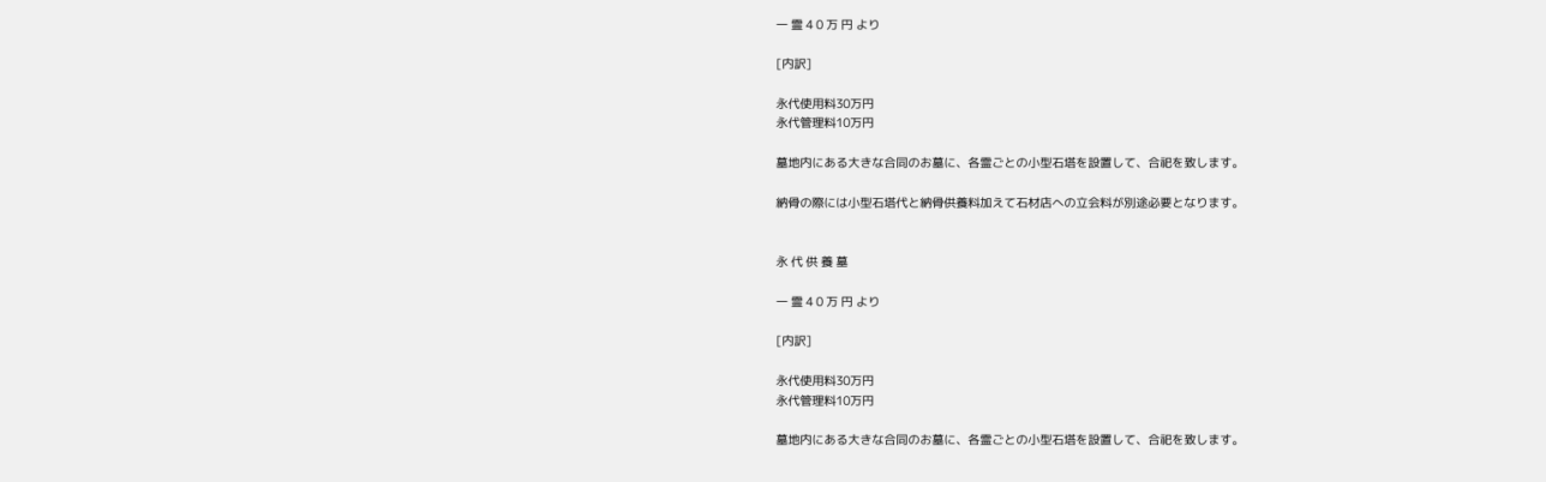一 霊 4 0 万 円 より

[内訳]

永代使用料30万円
永代管理料10万円

墓地内にある大きな合同のお墓に、各霊ごとの小型石塔を設置して、合祀を致します。

納骨の際には小型石塔代と納骨供養料加えて石材店への立会料が別途必要となります。


永 代 供 養 墓

一 霊 4 0 万 円 より

[内訳]

永代使用料30万円
永代管理料10万円

墓地内にある大きな合同のお墓に、各霊ごとの小型石塔を設置して、合祀を致します。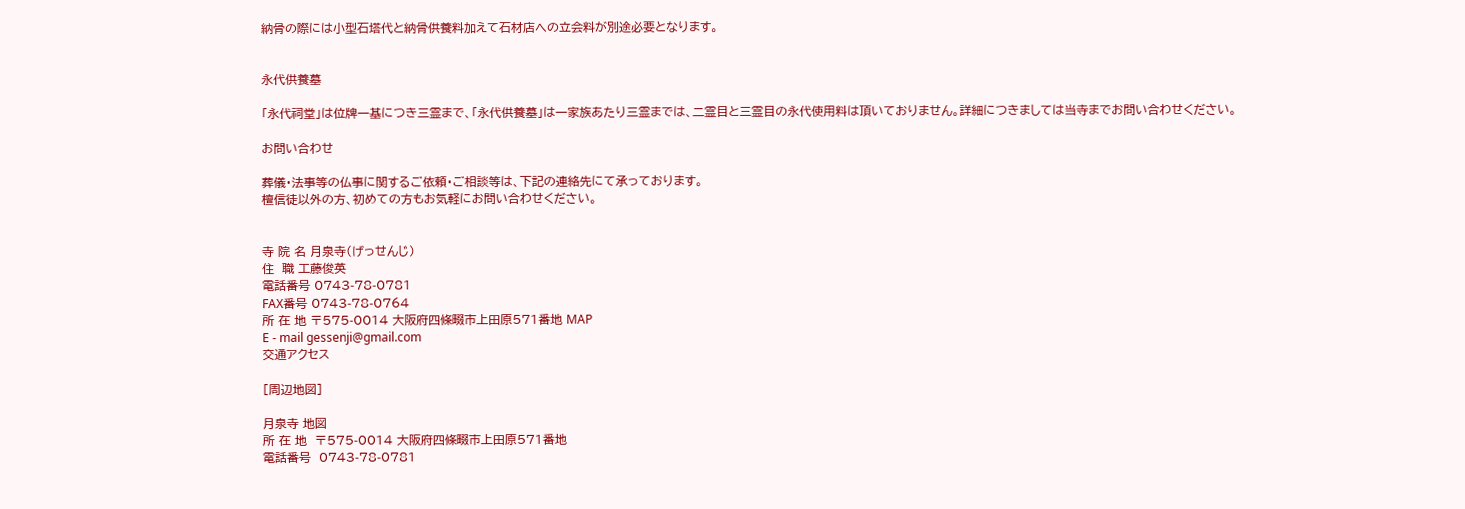納骨の際には小型石塔代と納骨供養料加えて石材店への立会料が別途必要となります。


永代供養墓

「永代祠堂」は位牌一基につき三霊まで、「永代供養墓」は一家族あたり三霊までは、二霊目と三霊目の永代使用料は頂いておりません。詳細につきましては当寺までお問い合わせください。

お問い合わせ

葬儀・法事等の仏事に関するご依頼・ご相談等は、下記の連絡先にて承っております。
檀信徒以外の方、初めての方もお気軽にお問い合わせください。


寺 院 名 月泉寺(げっせんじ)
住  職 工藤俊英
電話番号 0743-78-0781
FAX番号 0743-78-0764
所 在 地 〒575-0014 大阪府四條畷市上田原571番地 MAP
E - mail gessenji@gmail.com
交通アクセス

[周辺地図]

月泉寺 地図
所 在 地  〒575-0014 大阪府四條畷市上田原571番地
電話番号  0743-78-0781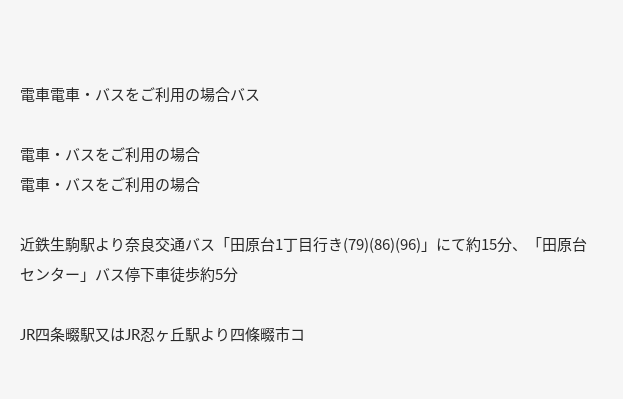電車電車・バスをご利用の場合バス

電車・バスをご利用の場合
電車・バスをご利用の場合

近鉄生駒駅より奈良交通バス「田原台1丁目行き(79)(86)(96)」にて約15分、「田原台センター」バス停下車徒歩約5分

JR四条畷駅又はJR忍ヶ丘駅より四條畷市コ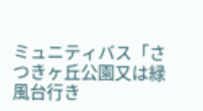ミュニティバス「さつきヶ丘公園又は緑風台行き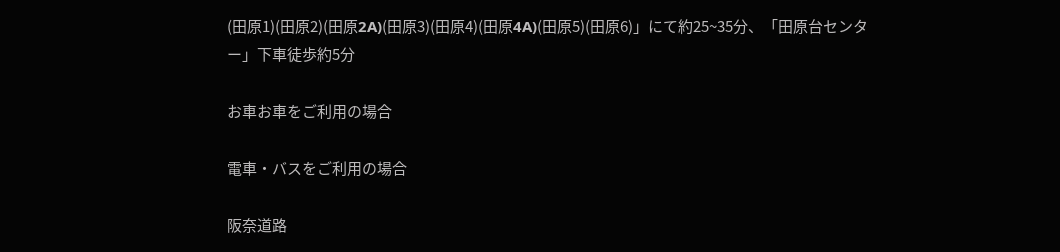(田原1)(田原2)(田原2A)(田原3)(田原4)(田原4A)(田原5)(田原6)」にて約25~35分、「田原台センター」下車徒歩約5分

お車お車をご利用の場合

電車・バスをご利用の場合

阪奈道路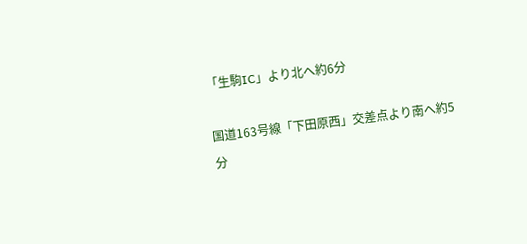「生駒IC」より北へ約6分

国道163号線「下田原西」交差点より南へ約5分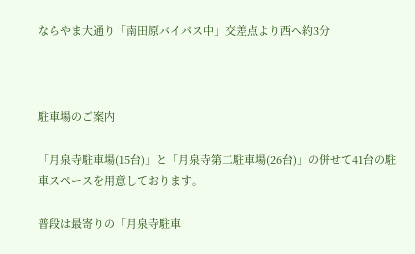ならやま大通り「南田原バイパス中」交差点より西へ約3分



駐車場のご案内

「月泉寺駐車場(15台)」と「月泉寺第二駐車場(26台)」の併せて41台の駐車スペースを用意しております。

普段は最寄りの「月泉寺駐車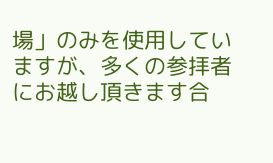場」のみを使用していますが、多くの参拝者にお越し頂きます合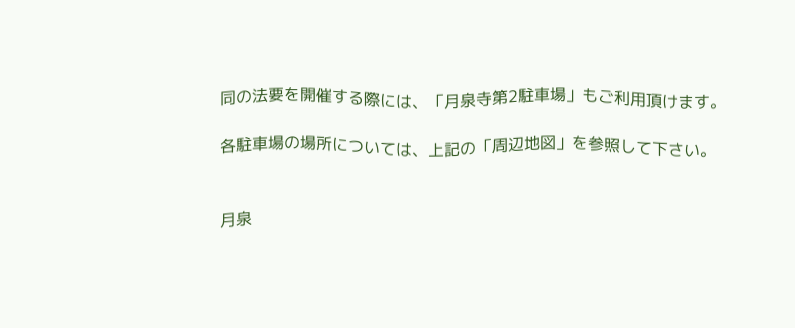同の法要を開催する際には、「月泉寺第2駐車場」もご利用頂けます。

各駐車場の場所については、上記の「周辺地図」を参照して下さい。


月泉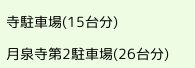寺駐車場(15台分)

月泉寺第2駐車場(26台分)